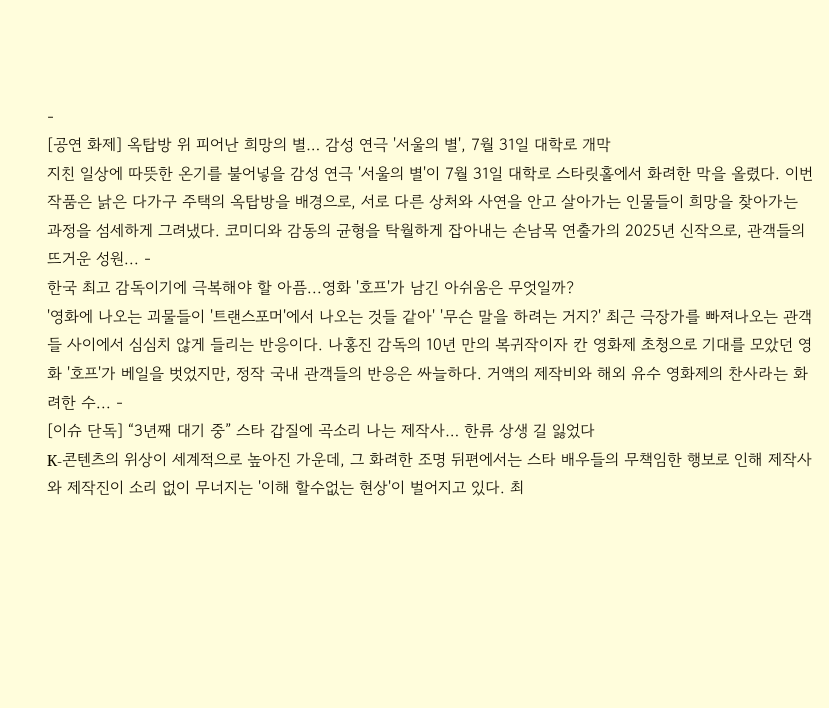-
[공연 화제] 옥탑방 위 피어난 희망의 별… 감성 연극 '서울의 별', 7월 31일 대학로 개막
지친 일상에 따뜻한 온기를 불어넣을 감성 연극 '서울의 별'이 7월 31일 대학로 스타릿홀에서 화려한 막을 올렸다. 이번 작품은 낡은 다가구 주택의 옥탑방을 배경으로, 서로 다른 상처와 사연을 안고 살아가는 인물들이 희망을 찾아가는 과정을 섬세하게 그려냈다. 코미디와 감동의 균형을 탁월하게 잡아내는 손남목 연출가의 2025년 신작으로, 관객들의 뜨거운 성원... -
한국 최고 감독이기에 극복해야 할 아픔...영화 '호프'가 남긴 아쉬움은 무엇일까?
'영화에 나오는 괴물들이 '트랜스포머'에서 나오는 것들 같아' '무슨 말을 하려는 거지?' 최근 극장가를 빠져나오는 관객들 사이에서 심심치 않게 들리는 반응이다. 나홍진 감독의 10년 만의 복귀작이자 칸 영화제 초청으로 기대를 모았던 영화 '호프'가 베일을 벗었지만, 정작 국내 관객들의 반응은 싸늘하다. 거액의 제작비와 해외 유수 영화제의 찬사라는 화려한 수... -
[이슈 단독] “3년째 대기 중” 스타 갑질에 곡소리 나는 제작사… 한류 상생 길 잃었다
K-콘텐츠의 위상이 세계적으로 높아진 가운데, 그 화려한 조명 뒤편에서는 스타 배우들의 무책임한 행보로 인해 제작사와 제작진이 소리 없이 무너지는 '이해 할수없는 현상'이 벌어지고 있다. 최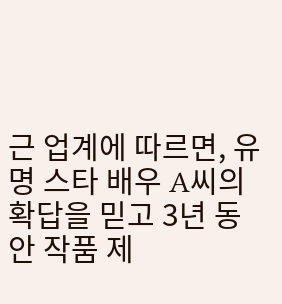근 업계에 따르면, 유명 스타 배우 A씨의 확답을 믿고 3년 동안 작품 제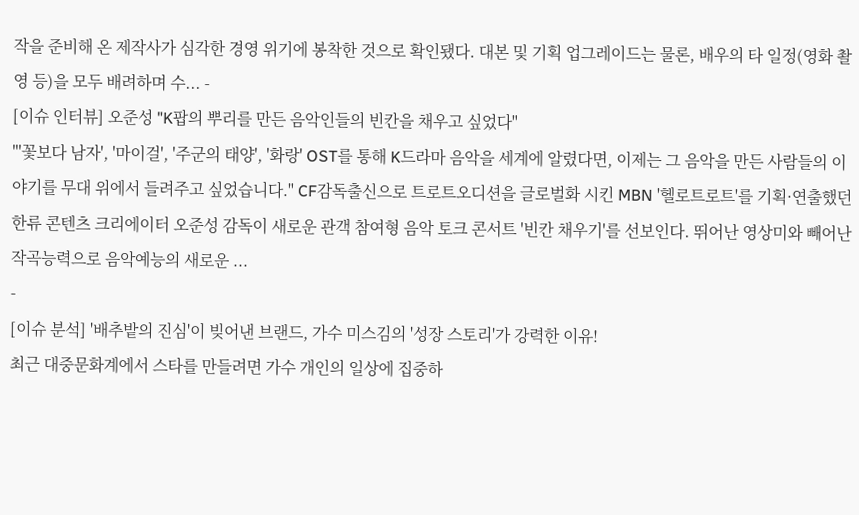작을 준비해 온 제작사가 심각한 경영 위기에 봉착한 것으로 확인됐다. 대본 및 기획 업그레이드는 물론, 배우의 타 일정(영화 촬영 등)을 모두 배려하며 수... -
[이슈 인터뷰] 오준성 "K팝의 뿌리를 만든 음악인들의 빈칸을 채우고 싶었다"
"'꽃보다 남자', '마이걸', '주군의 태양', '화랑' OST를 통해 K드라마 음악을 세계에 알렸다면, 이제는 그 음악을 만든 사람들의 이야기를 무대 위에서 들려주고 싶었습니다." CF감독출신으로 트로트오디션을 글로벌화 시킨 MBN '헬로트로트'를 기획·연출했던 한류 콘텐츠 크리에이터 오준성 감독이 새로운 관객 참여형 음악 토크 콘서트 '빈칸 채우기'를 선보인다. 뛰어난 영상미와 빼어난 작곡능력으로 음악예능의 새로운 ...
-
[이슈 분석] '배추밭의 진심'이 빚어낸 브랜드, 가수 미스김의 '성장 스토리'가 강력한 이유!
최근 대중문화계에서 스타를 만들려면 가수 개인의 일상에 집중하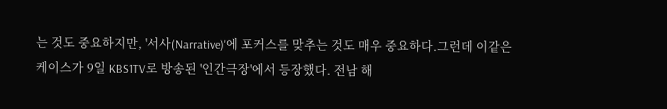는 것도 중요하지만, '서사(Narrative)'에 포커스를 맞추는 것도 매우 중요하다.그런데 이같은 케이스가 9일 KBS1TV로 방송된 '인간극장'에서 등장했다. 전남 해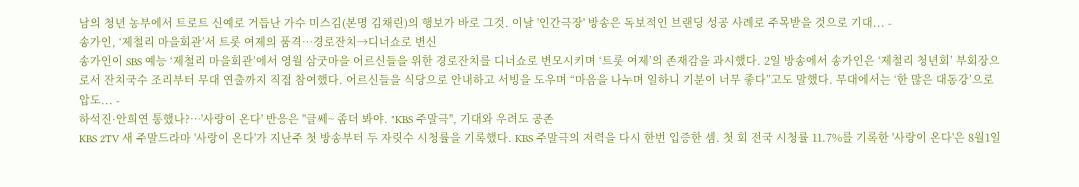남의 청년 농부에서 트로트 신예로 거듭난 가수 미스김(본명 김채린)의 행보가 바로 그것. 이날 '인간극장' 방송은 독보적인 브랜딩 성공 사례로 주목받을 것으로 기대... -
송가인, ‘제철리 마을회관’서 트롯 여제의 품격…경로잔치→디너쇼로 변신
송가인이 SBS 예능 ‘제철리 마을회관’에서 영월 삼굿마을 어르신들을 위한 경로잔치를 디너쇼로 변모시키며 ‘트롯 여제’의 존재감을 과시했다. 2일 방송에서 송가인은 ‘제철리 청년회’ 부회장으로서 잔치국수 조리부터 무대 연출까지 직접 참여했다. 어르신들을 식당으로 안내하고 서빙을 도우며 “마음을 나누며 일하니 기분이 너무 좋다”고도 말했다. 무대에서는 ‘한 많은 대동강’으로 압도... -
하석진·안희연 통했나?…'사랑이 온다' 반응은 "글쎄~ 좀더 봐야. "KBS 주말극", 기대와 우려도 공존
KBS 2TV 새 주말드라마 '사랑이 온다'가 지난주 첫 방송부터 두 자릿수 시청률을 기록했다. KBS 주말극의 저력을 다시 한번 입증한 셈. 첫 회 전국 시청률 11.7%를 기록한 '사랑이 온다'은 8월1일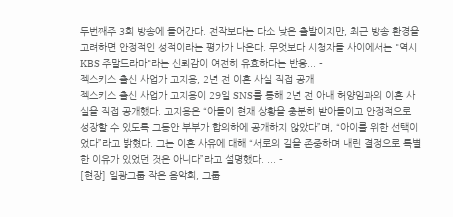두번째주 3회 방송에 들어간다. 전작보다는 다소 낮은 출발이지만, 최근 방송 환경을 고려하면 안정적인 성적이라는 평가가 나온다. 무엇보다 시청자들 사이에서는 "역시 KBS 주말드라마"라는 신뢰감이 여전히 유효하다는 반응... -
젝스키스 출신 사업가 고지용, 2년 전 이혼 사실 직접 공개
젝스키스 출신 사업가 고지용이 29일 SNS를 통해 2년 전 아내 허양임과의 이혼 사실을 직접 공개했다. 고지용은 “아들이 현재 상황을 충분히 받아들이고 안정적으로 성장할 수 있도록 그동안 부부가 합의하에 공개하지 않았다”며, “아이를 위한 선택이었다”라고 밝혔다. 그는 이혼 사유에 대해 “서로의 길을 존중하며 내린 결정으로 특별한 이유가 있었던 것은 아니다”라고 설명했다. ... -
[현장] 일광그룹 작은 음악회, 그룹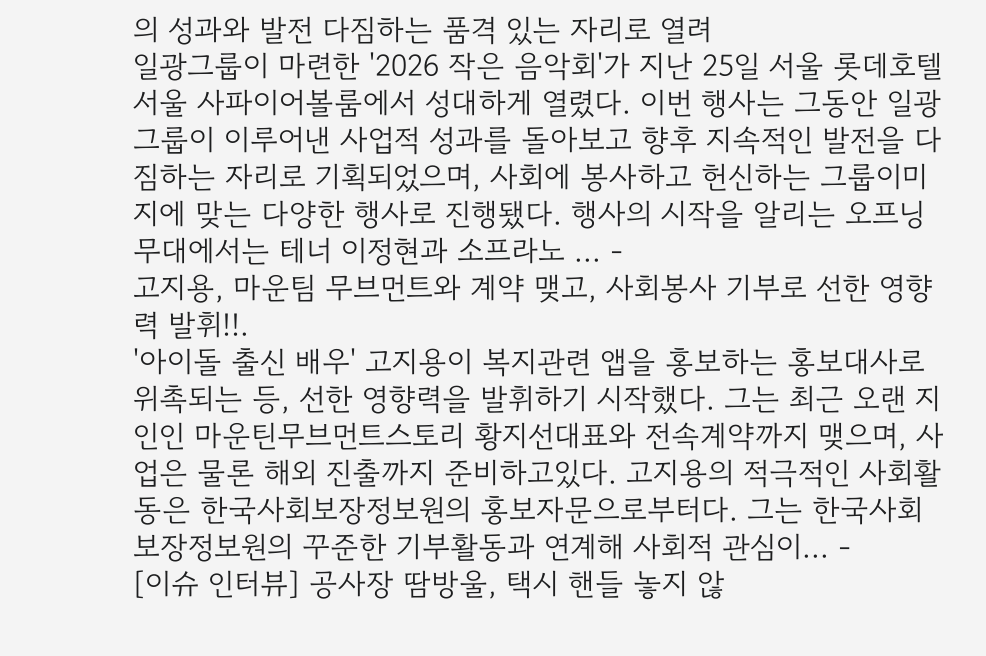의 성과와 발전 다짐하는 품격 있는 자리로 열려
일광그룹이 마련한 '2026 작은 음악회'가 지난 25일 서울 롯데호텔 서울 사파이어볼룸에서 성대하게 열렸다. 이번 행사는 그동안 일광그룹이 이루어낸 사업적 성과를 돌아보고 향후 지속적인 발전을 다짐하는 자리로 기획되었으며, 사회에 봉사하고 헌신하는 그룹이미지에 맞는 다양한 행사로 진행됐다. 행사의 시작을 알리는 오프닝 무대에서는 테너 이정현과 소프라노 ... -
고지용, 마운팀 무브먼트와 계약 맺고, 사회봉사 기부로 선한 영향력 발휘!!.
'아이돌 출신 배우' 고지용이 복지관련 앱을 홍보하는 홍보대사로 위촉되는 등, 선한 영향력을 발휘하기 시작했다. 그는 최근 오랜 지인인 마운틴무브먼트스토리 황지선대표와 전속계약까지 맺으며, 사업은 물론 해외 진출까지 준비하고있다. 고지용의 적극적인 사회활동은 한국사회보장정보원의 홍보자문으로부터다. 그는 한국사회보장정보원의 꾸준한 기부활동과 연계해 사회적 관심이... -
[이슈 인터뷰] 공사장 땀방울, 택시 핸들 놓지 않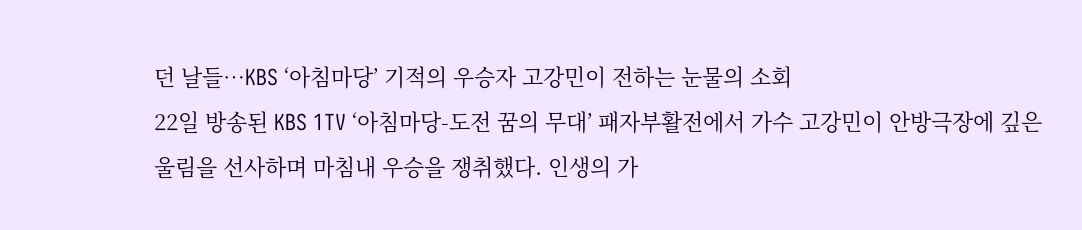던 날들…KBS ‘아침마당’ 기적의 우승자 고강민이 전하는 눈물의 소회
22일 방송된 KBS 1TV ‘아침마당-도전 꿈의 무대’ 패자부활전에서 가수 고강민이 안방극장에 깊은 울림을 선사하며 마침내 우승을 쟁취했다. 인생의 가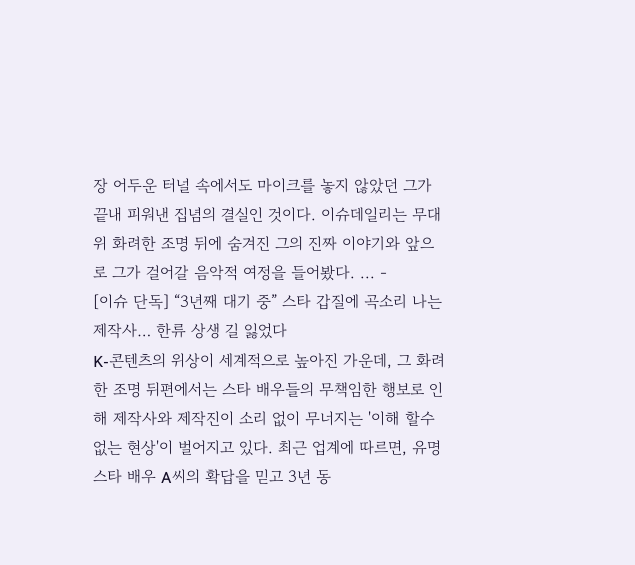장 어두운 터널 속에서도 마이크를 놓지 않았던 그가 끝내 피워낸 집념의 결실인 것이다. 이슈데일리는 무대 위 화려한 조명 뒤에 숨겨진 그의 진짜 이야기와 앞으로 그가 걸어갈 음악적 여정을 들어봤다. ... -
[이슈 단독] “3년째 대기 중” 스타 갑질에 곡소리 나는 제작사… 한류 상생 길 잃었다
K-콘텐츠의 위상이 세계적으로 높아진 가운데, 그 화려한 조명 뒤편에서는 스타 배우들의 무책임한 행보로 인해 제작사와 제작진이 소리 없이 무너지는 '이해 할수없는 현상'이 벌어지고 있다. 최근 업계에 따르면, 유명 스타 배우 A씨의 확답을 믿고 3년 동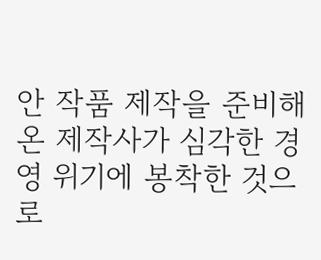안 작품 제작을 준비해 온 제작사가 심각한 경영 위기에 봉착한 것으로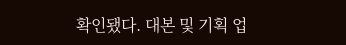확인됐다. 대본 및 기획 업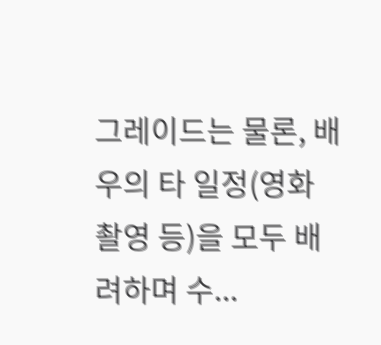그레이드는 물론, 배우의 타 일정(영화 촬영 등)을 모두 배려하며 수...